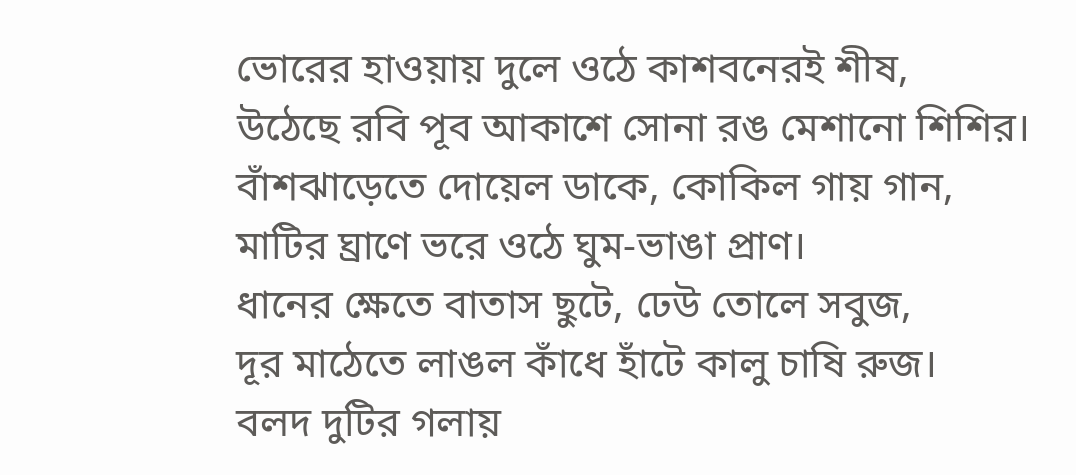ভোরের হাওয়ায় দুলে ওঠে কাশবনেরই শীষ,
উঠেছে রবি পূব আকাশে সোনা রঙ মেশানো শিশির।
বাঁশঝাড়েতে দোয়েল ডাকে, কোকিল গায় গান,
মাটির ঘ্রাণে ভরে ওঠে ঘুম-ভাঙা প্রাণ।
ধানের ক্ষেতে বাতাস ছুটে, ঢেউ তোলে সবুজ,
দূর মাঠেতে লাঙল কাঁধে হাঁটে কালু চাষি রুজ।
বলদ দুটির গলায়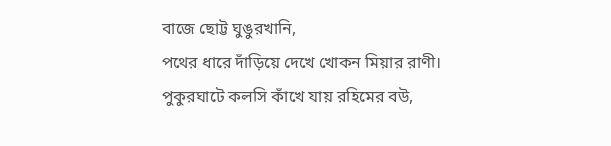বাজে ছোট্ট ঘুঙুরখানি,
পথের ধারে দাঁড়িয়ে দেখে খোকন মিয়ার রাণী।
পুকুরঘাটে কলসি কাঁখে যায় রহিমের বউ,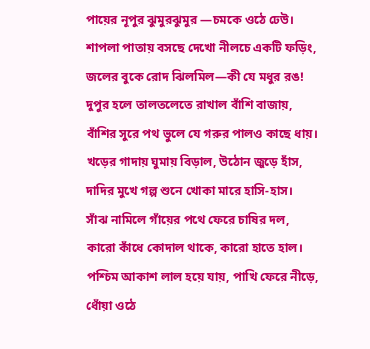পায়ের নূপুর ঝুমুরঝুমুর —চমকে ওঠে ঢেউ।
শাপলা পাতায় বসছে দেখো নীলচে একটি ফড়িং,
জলের বুকে রোদ ঝিলমিল—কী যে মধুর রঙ!
দুপুর হলে তালতলেতে রাখাল বাঁশি বাজায়,
বাঁশির সুরে পথ ভুলে যে গরুর পালও কাছে ধায়।
খড়ের গাদায় ঘুমায় বিড়াল, উঠোন জুড়ে হাঁস,
দাদির মুখে গল্প শুনে খোকা মারে হাসি-হাস।
সাঁঝ নামিলে গাঁয়ের পথে ফেরে চাষির দল,
কারো কাঁধে কোদাল থাকে, কারো হাতে হাল।
পশ্চিম আকাশ লাল হয়ে যায়, পাখি ফেরে নীড়ে,
ধোঁয়া ওঠে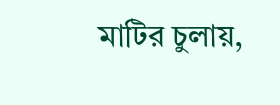মাটির চুলায়,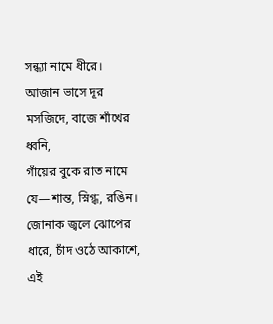সন্ধ্যা নামে ধীরে।
আজান ভাসে দূর মসজিদে, বাজে শাঁখের ধ্বনি,
গাঁয়ের বুকে রাত নামে যে—শান্ত, স্নিগ্ধ, রঙিন।
জোনাক জ্বলে ঝোপের ধারে, চাঁদ ওঠে আকাশে,
এই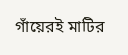গাঁয়েরই মাটির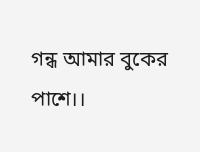গন্ধ আমার বুকের পাশে।।